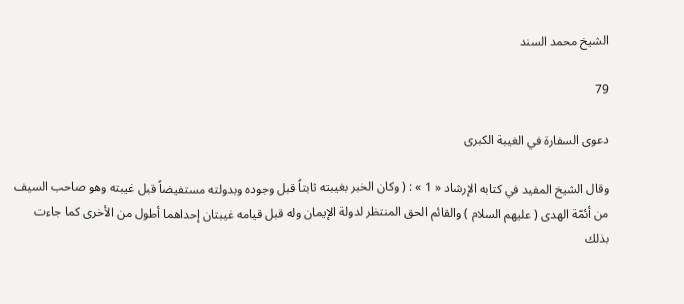الشيخ محمد السند

79

دعوى السفارة في الغيبة الكبرى

وقال الشيخ المفيد في كتابه الإرشاد « 1 » : ( وكان الخبر بغيبته ثابتاً قبل وجوده وبدولته مستفيضاً قبل غيبته وهو صاحب السيف من أئمّة الهدى ( عليهم السلام ) والقائم الحق المنتظر لدولة الإيمان وله قبل قيامه غيبتان إحداهما أطول من الأخرى كما جاءت بذلك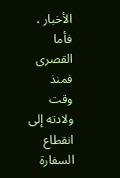الأخبار ، فأما القصرى فمنذ وقت ولادته إلى انقطاع السفارة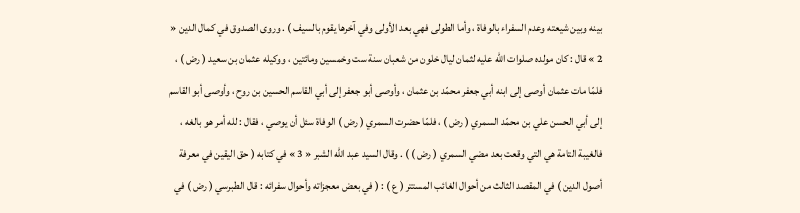بينه وبين شيعته وعدم السفراء بالوفاة ، وأما الطولى فهي بعد الأولى وفي آخرها يقوم بالسيف ) . وروى الصدوق في كمال الدين « 2 » قال : كان مولده صلوات الله عليه لثمان ليال خلون من شعبان سنة ست وخمسين ومائتين ، ووكيله عثمان بن سعيد ( رض ) ، فلمّا مات عثمان أوصى إلى ابنه أبي جعفر محمّد بن عثمان ، وأوصى أبو جعفر إلى أبي القاسم الحسين بن روح ، وأوصى أبو القاسم إلى أبي الحسن علي بن محمّد السمري ( رض ) ، فلمّا حضرت السمري ( رض ) الوفاة سئل أن يوصي ، فقال : لله أمر هو بالغه ، فالغيبة التامة هي التي وقعت بعد مضي السمري ( رض ) ) . وقال السيد عبد الله الشبر « 3 » في كتابه ( حق اليقين في معرفة أصول الدين ) في المقصد الثالث من أحوال الغائب المستتر ( ع ) : ( في بعض معجزاته وأحوال سفرائه : قال الطبرسي ( رض ) في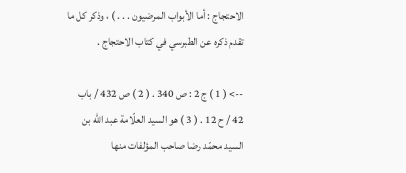الاحتجاج : أما الأبواب المرضيون . . . ) ، وذكر كل ما تقدم ذكره عن الطبرسي في كتاب الاحتجاج .

--> ( 1 ) ج 2 : ص 340 . ( 2 ) ص 432 / باب 42 / ح 12 . ( 3 ) هو السيد العلّامة عبد الله بن السيد محمّد رضا صاحب المؤلفات منها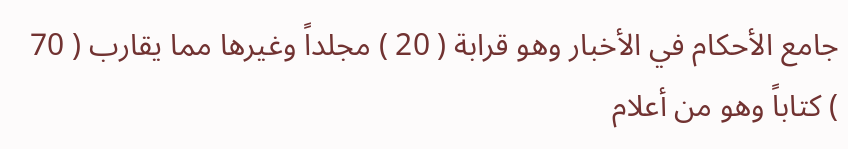جامع الأحكام في الأخبار وهو قرابة ( 20 ) مجلداً وغيرها مما يقارب ( 70 ) كتاباً وهو من أعلام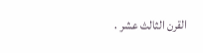القرن الثالث عشر .